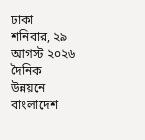ঢাকা    শনিবার, ২৯ আগস্ট ২০২৬
দৈনিক উন্নয়নে বাংলাদেশ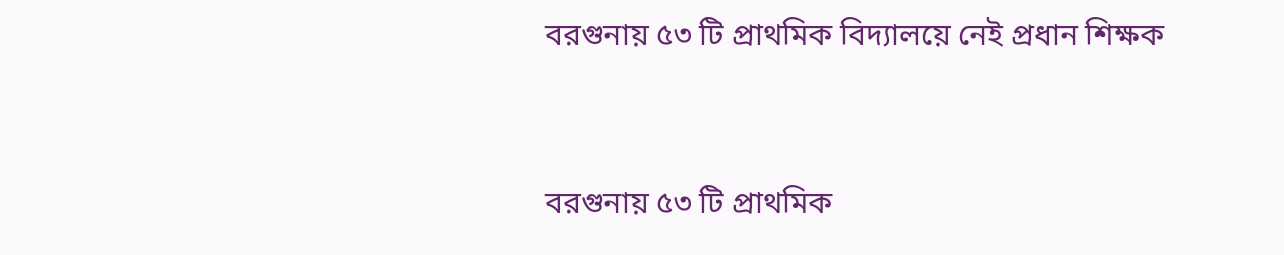বরগুনায় ৫৩ টি প্রাথমিক বিদ্যালয়ে নেই প্রধান শিক্ষক



বরগুনায় ৫৩ টি প্রাথমিক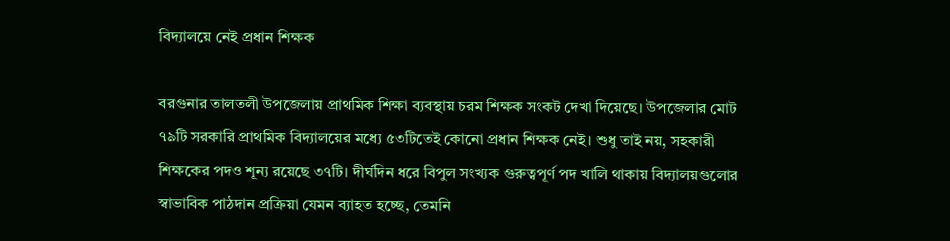বিদ্যালয়ে নেই প্রধান শিক্ষক

বরগুনার তালতলী উপজেলায় প্রাথমিক শিক্ষা ব্যবস্থায় চরম শিক্ষক সংকট দেখা দিয়েছে। উপজেলার মোট ৭৯টি সরকারি প্রাথমিক বিদ্যালয়ের মধ্যে ৫৩টিতেই কোনো প্রধান শিক্ষক নেই। শুধু তাই নয়, সহকারী শিক্ষকের পদও শূন্য রয়েছে ৩৭টি। দীর্ঘদিন ধরে বিপুল সংখ্যক গুরুত্বপূর্ণ পদ খালি থাকায় বিদ্যালয়গুলোর স্বাভাবিক পাঠদান প্রক্রিয়া যেমন ব্যাহত হচ্ছে, তেমনি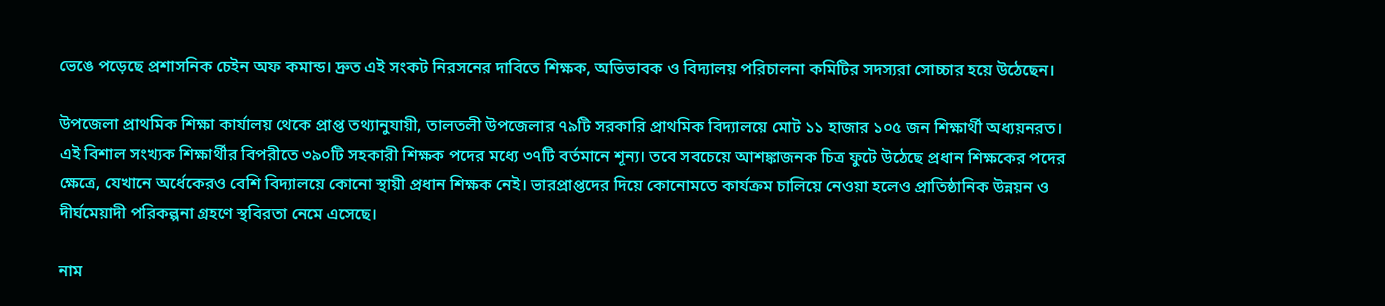ভেঙে পড়েছে প্রশাসনিক চেইন অফ কমান্ড। দ্রুত এই সংকট নিরসনের দাবিতে শিক্ষক, অভিভাবক ও বিদ্যালয় পরিচালনা কমিটির সদস্যরা সোচ্চার হয়ে উঠেছেন।

উপজেলা প্রাথমিক শিক্ষা কার্যালয় থেকে প্রাপ্ত তথ্যানুযায়ী, তালতলী উপজেলার ৭৯টি সরকারি প্রাথমিক বিদ্যালয়ে মোট ১১ হাজার ১০৫ জন শিক্ষার্থী অধ্যয়নরত। এই বিশাল সংখ্যক শিক্ষার্থীর বিপরীতে ৩৯০টি সহকারী শিক্ষক পদের মধ্যে ৩৭টি বর্তমানে শূন্য। তবে সবচেয়ে আশঙ্কাজনক চিত্র ফুটে উঠেছে প্রধান শিক্ষকের পদের ক্ষেত্রে, যেখানে অর্ধেকেরও বেশি বিদ্যালয়ে কোনো স্থায়ী প্রধান শিক্ষক নেই। ভারপ্রাপ্তদের দিয়ে কোনোমতে কার্যক্রম চালিয়ে নেওয়া হলেও প্রাতিষ্ঠানিক উন্নয়ন ও দীর্ঘমেয়াদী পরিকল্পনা গ্রহণে স্থবিরতা নেমে এসেছে।

নাম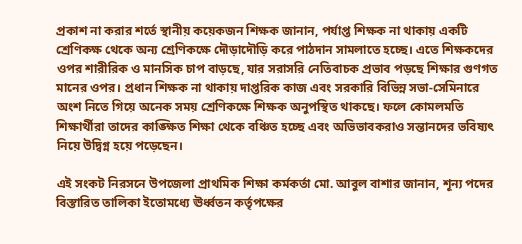প্রকাশ না করার শর্তে স্থানীয় কয়েকজন শিক্ষক জানান, পর্যাপ্ত শিক্ষক না থাকায় একটি শ্রেণিকক্ষ থেকে অন্য শ্রেণিকক্ষে দৌড়াদৌড়ি করে পাঠদান সামলাতে হচ্ছে। এতে শিক্ষকদের ওপর শারীরিক ও মানসিক চাপ বাড়ছে, যার সরাসরি নেতিবাচক প্রভাব পড়ছে শিক্ষার গুণগত মানের ওপর। প্রধান শিক্ষক না থাকায় দাপ্তরিক কাজ এবং সরকারি বিভিন্ন সভা-সেমিনারে অংশ নিতে গিয়ে অনেক সময় শ্রেণিকক্ষে শিক্ষক অনুপস্থিত থাকছে। ফলে কোমলমতি শিক্ষার্থীরা তাদের কাঙ্ক্ষিত শিক্ষা থেকে বঞ্চিত হচ্ছে এবং অভিভাবকরাও সন্তানদের ভবিষ্যৎ নিয়ে উদ্বিগ্ন হয়ে পড়েছেন।

এই সংকট নিরসনে উপজেলা প্রাথমিক শিক্ষা কর্মকর্তা মো. আবুল বাশার জানান, শূন্য পদের বিস্তারিত তালিকা ইতোমধ্যে ঊর্ধ্বতন কর্তৃপক্ষের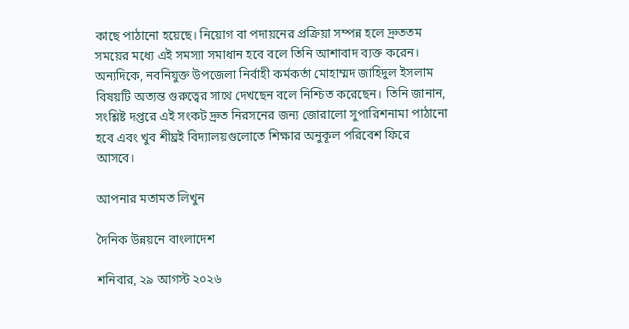কাছে পাঠানো হয়েছে। নিয়োগ বা পদায়নের প্রক্রিয়া সম্পন্ন হলে দ্রুততম সময়ের মধ্যে এই সমস্যা সমাধান হবে বলে তিনি আশাবাদ ব্যক্ত করেন। অন্যদিকে, নবনিযুক্ত উপজেলা নির্বাহী কর্মকর্তা মোহাম্মদ জাহিদুল ইসলাম বিষয়টি অত্যন্ত গুরুত্বের সাথে দেখছেন বলে নিশ্চিত করেছেন। তিনি জানান, সংশ্লিষ্ট দপ্তরে এই সংকট দ্রুত নিরসনের জন্য জোরালো সুপারিশনামা পাঠানো হবে এবং খুব শীঘ্রই বিদ্যালয়গুলোতে শিক্ষার অনুকূল পরিবেশ ফিরে আসবে।

আপনার মতামত লিখুন

দৈনিক উন্নয়নে বাংলাদেশ

শনিবার, ২৯ আগস্ট ২০২৬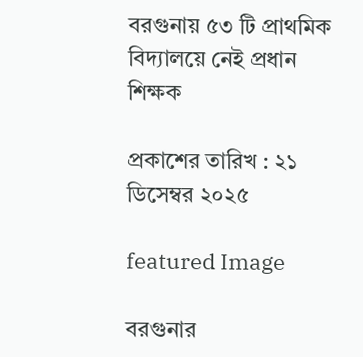বরগুনায় ৫৩ টি প্রাথমিক বিদ্যালয়ে নেই প্রধান শিক্ষক

প্রকাশের তারিখ : ২১ ডিসেম্বর ২০২৫

featured Image

বরগুনার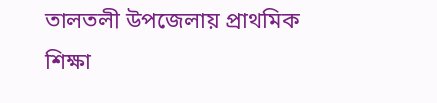তালতলী উপজেলায় প্রাথমিক শিক্ষা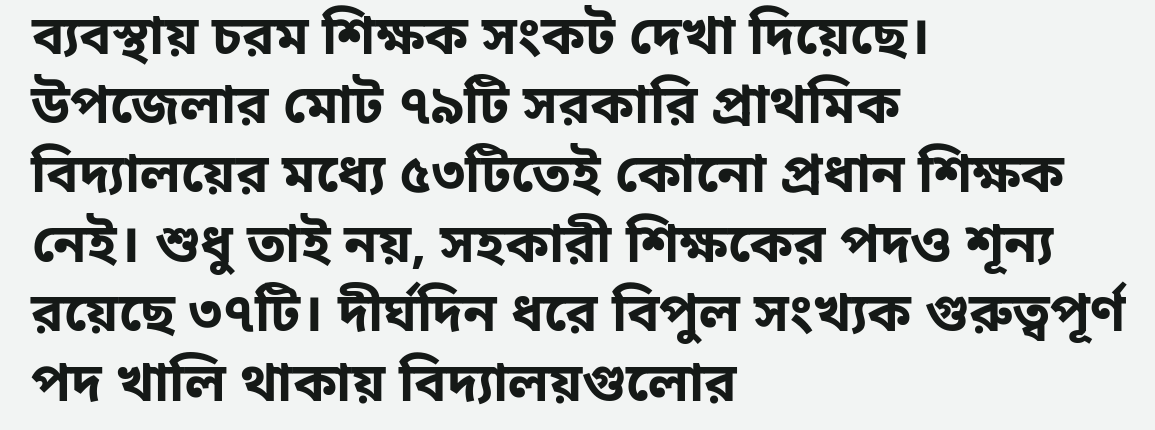ব্যবস্থায় চরম শিক্ষক সংকট দেখা দিয়েছে। উপজেলার মোট ৭৯টি সরকারি প্রাথমিক বিদ্যালয়ের মধ্যে ৫৩টিতেই কোনো প্রধান শিক্ষক নেই। শুধু তাই নয়, সহকারী শিক্ষকের পদও শূন্য রয়েছে ৩৭টি। দীর্ঘদিন ধরে বিপুল সংখ্যক গুরুত্বপূর্ণ পদ খালি থাকায় বিদ্যালয়গুলোর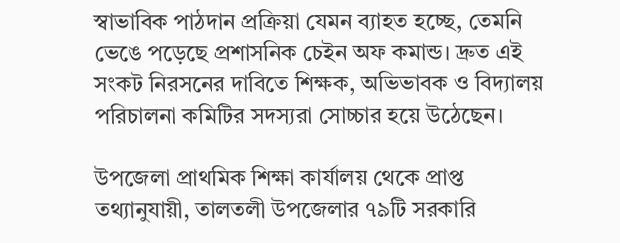স্বাভাবিক পাঠদান প্রক্রিয়া যেমন ব্যাহত হচ্ছে, তেমনি ভেঙে পড়েছে প্রশাসনিক চেইন অফ কমান্ড। দ্রুত এই সংকট নিরসনের দাবিতে শিক্ষক, অভিভাবক ও বিদ্যালয় পরিচালনা কমিটির সদস্যরা সোচ্চার হয়ে উঠেছেন।

উপজেলা প্রাথমিক শিক্ষা কার্যালয় থেকে প্রাপ্ত তথ্যানুযায়ী, তালতলী উপজেলার ৭৯টি সরকারি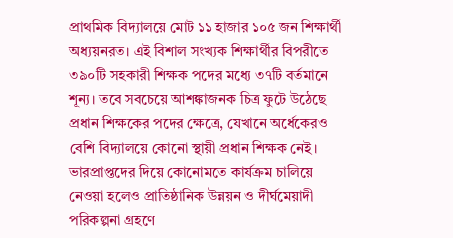প্রাথমিক বিদ্যালয়ে মোট ১১ হাজার ১০৫ জন শিক্ষার্থী অধ্যয়নরত। এই বিশাল সংখ্যক শিক্ষার্থীর বিপরীতে ৩৯০টি সহকারী শিক্ষক পদের মধ্যে ৩৭টি বর্তমানে শূন্য। তবে সবচেয়ে আশঙ্কাজনক চিত্র ফুটে উঠেছে প্রধান শিক্ষকের পদের ক্ষেত্রে, যেখানে অর্ধেকেরও বেশি বিদ্যালয়ে কোনো স্থায়ী প্রধান শিক্ষক নেই। ভারপ্রাপ্তদের দিয়ে কোনোমতে কার্যক্রম চালিয়ে নেওয়া হলেও প্রাতিষ্ঠানিক উন্নয়ন ও দীর্ঘমেয়াদী পরিকল্পনা গ্রহণে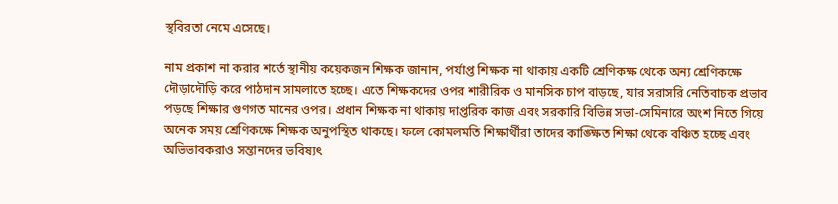স্থবিরতা নেমে এসেছে।

নাম প্রকাশ না করার শর্তে স্থানীয় কয়েকজন শিক্ষক জানান, পর্যাপ্ত শিক্ষক না থাকায় একটি শ্রেণিকক্ষ থেকে অন্য শ্রেণিকক্ষে দৌড়াদৌড়ি করে পাঠদান সামলাতে হচ্ছে। এতে শিক্ষকদের ওপর শারীরিক ও মানসিক চাপ বাড়ছে, যার সরাসরি নেতিবাচক প্রভাব পড়ছে শিক্ষার গুণগত মানের ওপর। প্রধান শিক্ষক না থাকায় দাপ্তরিক কাজ এবং সরকারি বিভিন্ন সভা-সেমিনারে অংশ নিতে গিয়ে অনেক সময় শ্রেণিকক্ষে শিক্ষক অনুপস্থিত থাকছে। ফলে কোমলমতি শিক্ষার্থীরা তাদের কাঙ্ক্ষিত শিক্ষা থেকে বঞ্চিত হচ্ছে এবং অভিভাবকরাও সন্তানদের ভবিষ্যৎ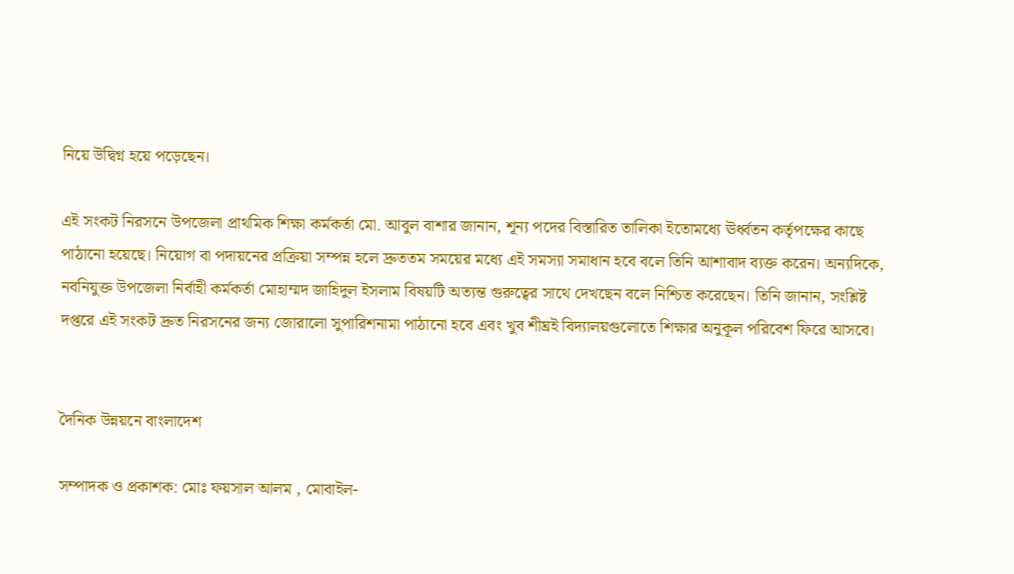নিয়ে উদ্বিগ্ন হয়ে পড়েছেন।

এই সংকট নিরসনে উপজেলা প্রাথমিক শিক্ষা কর্মকর্তা মো. আবুল বাশার জানান, শূন্য পদের বিস্তারিত তালিকা ইতোমধ্যে ঊর্ধ্বতন কর্তৃপক্ষের কাছে পাঠানো হয়েছে। নিয়োগ বা পদায়নের প্রক্রিয়া সম্পন্ন হলে দ্রুততম সময়ের মধ্যে এই সমস্যা সমাধান হবে বলে তিনি আশাবাদ ব্যক্ত করেন। অন্যদিকে, নবনিযুক্ত উপজেলা নির্বাহী কর্মকর্তা মোহাম্মদ জাহিদুল ইসলাম বিষয়টি অত্যন্ত গুরুত্বের সাথে দেখছেন বলে নিশ্চিত করেছেন। তিনি জানান, সংশ্লিষ্ট দপ্তরে এই সংকট দ্রুত নিরসনের জন্য জোরালো সুপারিশনামা পাঠানো হবে এবং খুব শীঘ্রই বিদ্যালয়গুলোতে শিক্ষার অনুকূল পরিবেশ ফিরে আসবে।


দৈনিক উন্নয়নে বাংলাদেশ

সম্পাদক ও প্রকাশক: মোঃ ফয়সাল আলম , মোবাইল-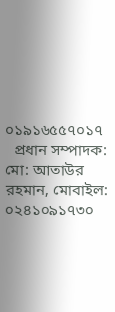০১৯১৬৫৫৭০১৭
  প্রধান সম্পাদক: মো: আতাউর রহমান, মোবাইল: ০২৪১০৯১৭৩০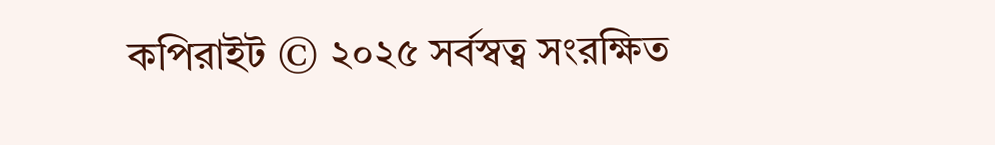কপিরাইট © ২০২৫ সর্বস্বত্ব সংরক্ষিত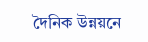দৈনিক উন্নয়নে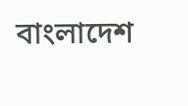বাংলাদেশ